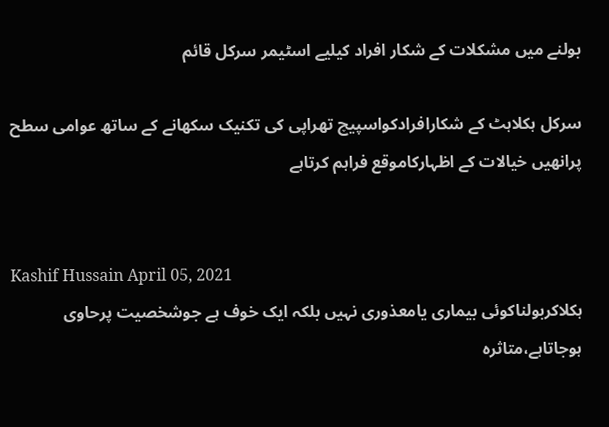بولنے میں مشکلات کے شکار افراد کیلیے اسٹیمر سرکل قائم

سرکل ہکلاہٹ کے شکارافرادکواسپیچ تھراپی کی تکنیک سکھانے کے ساتھ عوامی سطح پرانھیں خیالات کے اظہارکاموقع فراہم کرتاہے


Kashif Hussain April 05, 2021
ہکلاکربولناکوئی بیماری یامعذوری نہیں بلکہ ایک خوف ہے جوشخصیت پرحاوی ہوجاتاہے،متاثرہ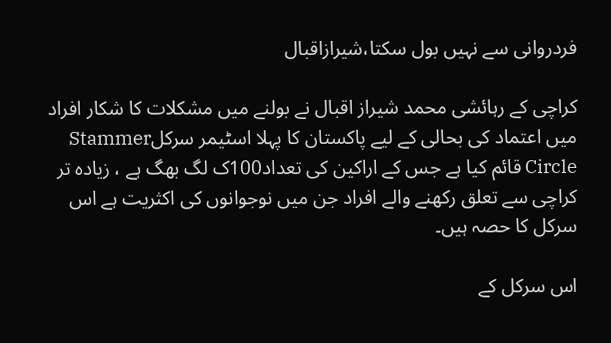فردروانی سے نہیں بول سکتا،شیرازاقبال

کراچی کے رہائشی محمد شیراز اقبال نے بولنے میں مشکلات کا شکار افراد میں اعتماد کی بحالی کے لیے پاکستان کا پہلا اسٹیمر سرکلStammer Circle قائم کیا ہے جس کے اراکین کی تعداد100ک لگ بھگ ہے ، زیادہ تر کراچی سے تعلق رکھنے والے افراد جن میں نوجوانوں کی اکثریت ہے اس سرکل کا حصہ ہیں۔

اس سرکل کے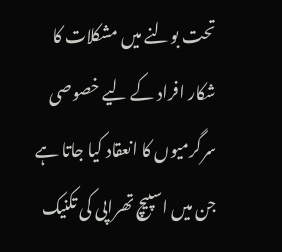تحت بولنے میں مشکلات کا شکار افراد کے لیے خصوصی سرگرمیوں کا انعقاد کیا جاتا ہے جن میں اسپیچ تھراپی کی تکنیک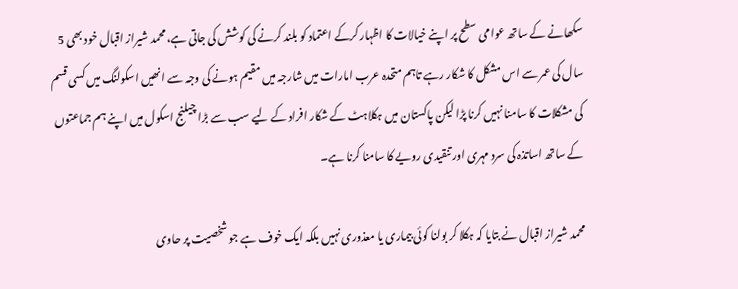سکھانے کے ساتھ عوامی سطح پر اپنے خیالات کا اظہار کرکے اعتماد کو بلند کرنے کی کوشش کی جاتی ہے، محمد شیراز اقبال خود بھی 5 سال کی عمر سے اس مشکل کا شکار رہے تاہم متحدہ عرب امارات میں شارجہ میں مقیم ہونے کی وجہ سے انھیں اسکولنگ میں کسی قسم کی مشکلات کا سامنا نہیں کرنا پڑا لیکن پاکستان میں ہکلاہٹ کے شکار افراد کے لیے سب سے بڑا چیلنج اسکول میں اپنے ہم جماعتوں کے ساتھ اساتذہ کی سرد مہری اور تنقیدی رویے کا سامنا کرنا ہے۔

محمد شیراز اقبال نے بتایا کہ ہکلا کر بولنا کوئی بیماری یا معذوری نہیں بلکہ ایک خوف ہے جو شخصیت پر حاوی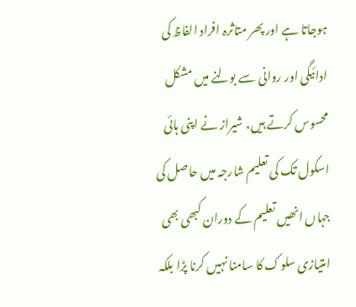ہوجاتا ہے اور پھر متاثرہ افراد الفاظ کی ادائیگی اور روانی سے بولنے میں مشکل محسوس کرتے ہیں، شیراز نے اپنی ہائی اسکول تک کی تعلیم شارجہ میں حاصل کی جہاں انھیں تعلیم کے دوران کبھی بھی امتیازی سلوک کا سامنا نہیں کرنا پڑا بلکہ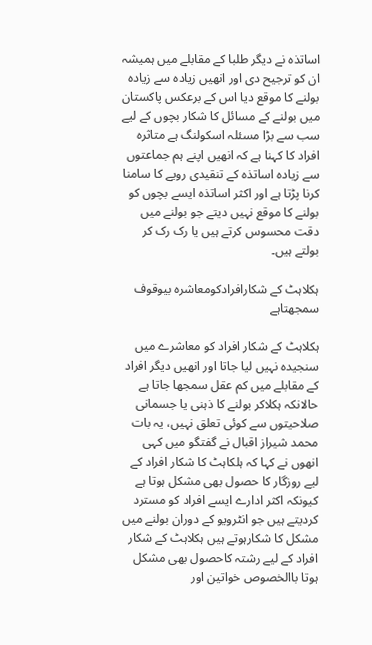اساتذہ نے دیگر طلبا کے مقابلے میں ہمیشہ ان کو ترجیح دی اور انھیں زیادہ سے زیادہ بولنے کا موقع دیا اس کے برعکس پاکستان میں بولنے کے مسائل کا شکار بچوں کے لیے سب سے بڑا مسئلہ اسکولنگ ہے متاثرہ افراد کا کہنا ہے کہ انھیں اپنے ہم جماعتوں سے زیادہ اساتذہ کے تنقیدی رویے کا سامنا کرنا پڑتا ہے اور اکثر اساتذہ ایسے بچوں کو بولنے کا موقع نہیں دیتے جو بولنے میں دقت محسوس کرتے ہیں یا رک رک کر بولتے ہیں۔

ہکلاہٹ کے شکارافرادکومعاشرہ بیوقوف سمجھتاہے

ہکلاہٹ کے شکار افراد کو معاشرے میں سنجیدہ نہیں لیا جاتا اور انھیں دیگر افراد کے مقابلے میں کم عقل سمجھا جاتا ہے حالانکہ ہکلاکر بولنے کا ذہنی یا جسمانی صلاحیتوں سے کوئی تعلق نہیں، یہ بات محمد شیراز اقبال نے گفتگو میں کہی انھوں نے کہا کہ ہلکاہٹ کا شکار افراد کے لیے روزگار کا حصول بھی مشکل ہوتا ہے کیونکہ اکثر ادارے ایسے افراد کو مسترد کردیتے ہیں جو انٹرویو کے دوران بولنے میں مشکل کا شکارہوتے ہیں ہکلاہٹ کے شکار افراد کے لیے رشتہ کاحصول بھی مشکل ہوتا باالخصوص خواتین اور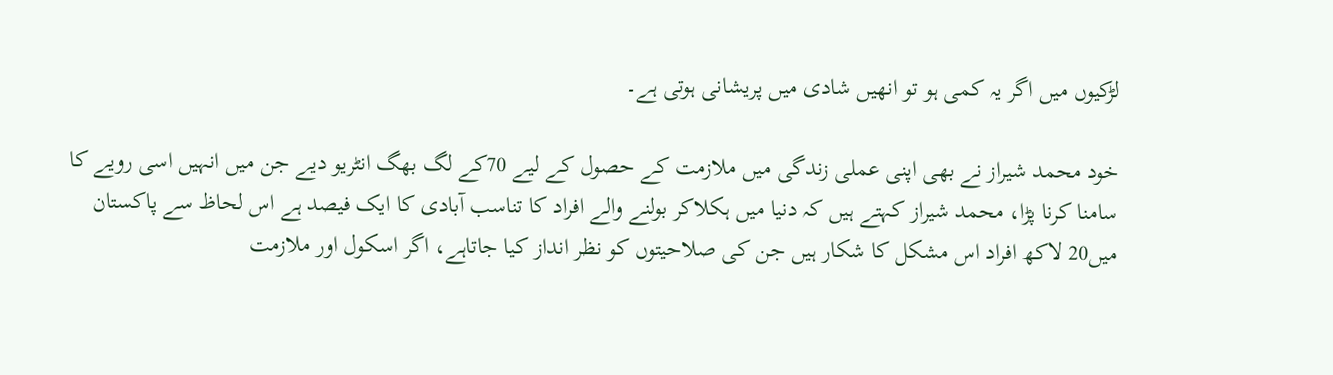لڑکیوں میں اگر یہ کمی ہو تو انھیں شادی میں پریشانی ہوتی ہے۔

خود محمد شیراز نے بھی اپنی عملی زندگی میں ملازمت کے حصول کے لیے 70کے لگ بھگ انٹریو دیے جن میں انہیں اسی رویے کا سامنا کرنا پڑا، محمد شیراز کہتے ہیں کہ دنیا میں ہکلاکر بولنے والے افراد کا تناسب آبادی کا ایک فیصد ہے اس لحاظ سے پاکستان میں20 لاکھ افراد اس مشکل کا شکار ہیں جن کی صلاحیتوں کو نظر انداز کیا جاتاہے، اگر اسکول اور ملازمت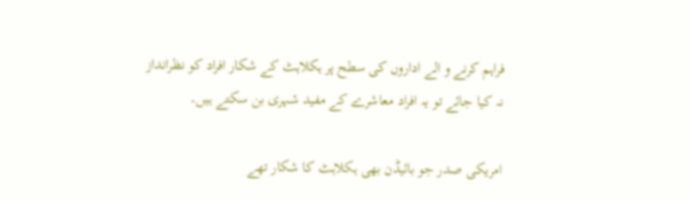فراہم کرنے و الے اداروں کی سطح پر ہکلاہٹ کے شکار افراد کو نظرانداز نہ کیا جائے تو یہ افراد معاشرے کے مفید شہری بن سکتے ہیں۔

امریکی صدر جو بائیڈن بھی ہکلاہٹ کا شکار تھے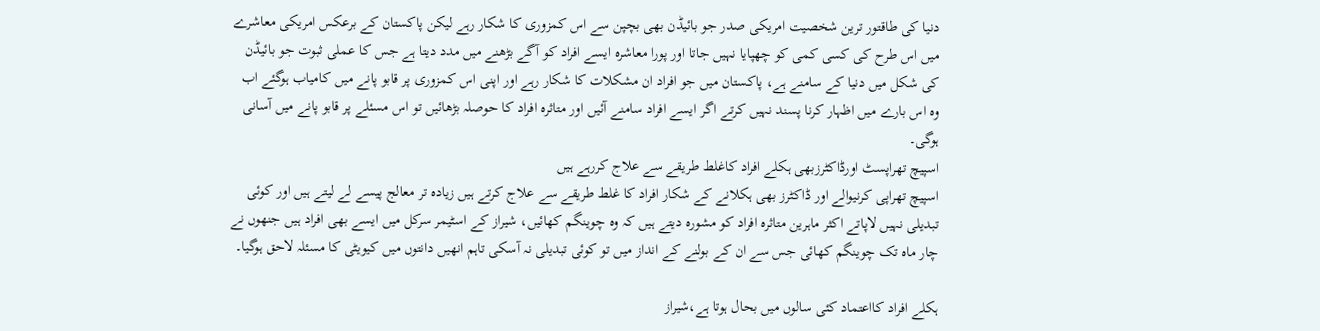دنیا کی طاقتور ترین شخصیت امریکی صدر جو بائیڈن بھی بچپن سے اس کمزوری کا شکار رہے لیکن پاکستان کے برعکس امریکی معاشرے میں اس طرح کی کسی کمی کو چھپایا نہیں جاتا اور پورا معاشرہ ایسے افراد کو آگے بڑھنے میں مدد دیتا ہے جس کا عملی ثبوت جو بائیڈن کی شکل میں دنیا کے سامنے ہے، پاکستان میں جو افراد ان مشکلات کا شکار رہے اور اپنی اس کمزوری پر قابو پانے میں کامیاب ہوگئے اب وہ اس بارے میں اظہار کرنا پسند نہیں کرتے اگر ایسے افراد سامنے آئیں اور متاثرہ افراد کا حوصلہ بڑھائیں تو اس مسئلے پر قابو پانے میں آسانی ہوگی۔
اسپیچ تھراپسٹ اورڈاکٹرزبھی ہکلے افراد کاغلط طریقے سے علاج کررہے ہیں
اسپیچ تھراپی کرنیوالے اور ڈاکٹرز بھی ہکلانے کے شکار افراد کا غلط طریقے سے علاج کرتے ہیں زیادہ تر معالج پیسے لے لیتے ہیں اور کوئی تبدیلی نہیں لاپاتے اکثر ماہرین متاثرہ افراد کو مشورہ دیتے ہیں کہ وہ چوینگم کھائیں، شیراز کے اسٹیمر سرکل میں ایسے بھی افراد ہیں جنھوں نے چار ماہ تک چوینگم کھائی جس سے ان کے بولنے کے انداز میں تو کوئی تبدیلی نہ آسکی تاہم انھیں دانتوں میں کیویٹی کا مسئلہ لاحق ہوگیا۔

ہکلے افراد کااعتماد کئی سالوں میں بحال ہوتا ہے،شیراز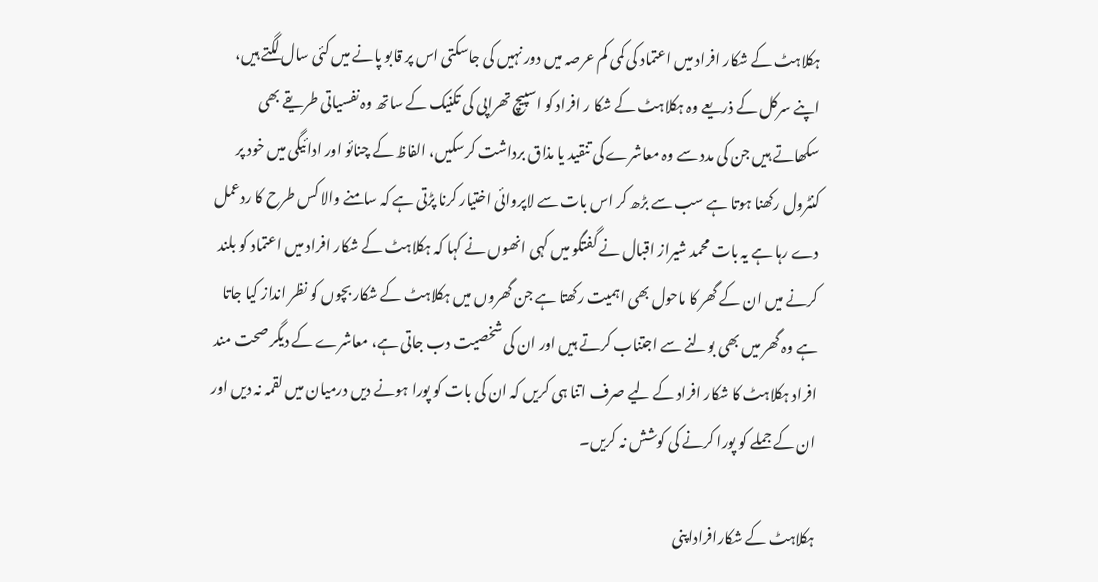ہکلاہٹ کے شکار افراد میں اعتماد کی کمی کم عرصہ میں دور نہیں کی جاسکتی اس پر قابو پانے میں کئی سال لگتے ہیں، اپنے سرکل کے ذریعے وہ ہکلاہٹ کے شکا ر افراد کو اسپیچ تھراپی کی تکنیک کے ساتھ وہ نفسیاتی طریقے بھی سکھاتے ہیں جن کی مدد سے وہ معاشرے کی تنقید یا مذاق برداشت کرسکیں، الفاظ کے چنائو اور ادائیگی میں خود پر کنٹرول رکھنا ہوتا ہے سب سے بڑھ کر اس بات سے لاپروائی اختیار کرنا پڑتی ہے کہ سامنے والا کس طرح کا ردعمل دے رہا ہے یہ بات محمد شیراز اقبال نے گفتگو میں کہی انھوں نے کہا کہ ہکلاہٹ کے شکار افراد میں اعتماد کو بلند کرنے میں ان کے گھر کا ماحول بھی اہمیت رکھتا ہے جن گھروں میں ہکلاہٹ کے شکار بچوں کو نظر انداز کیا جاتا ہے وہ گھر میں بھی بولنے سے اجتناب کرتے ہیں اور ان کی شخصیت دب جاتی ہے، معاشرے کے دیگر صحت مند افراد ہکلاہٹ کا شکار افراد کے لیے صرف اتنا ہی کریں کہ ان کی بات کو پورا ہونے دیں درمیان میں لقمہ نہ دیں اور ان کے جملے کو پورا کرنے کی کوشش نہ کریں۔

ہکلاہٹ کے شکارافراداپنی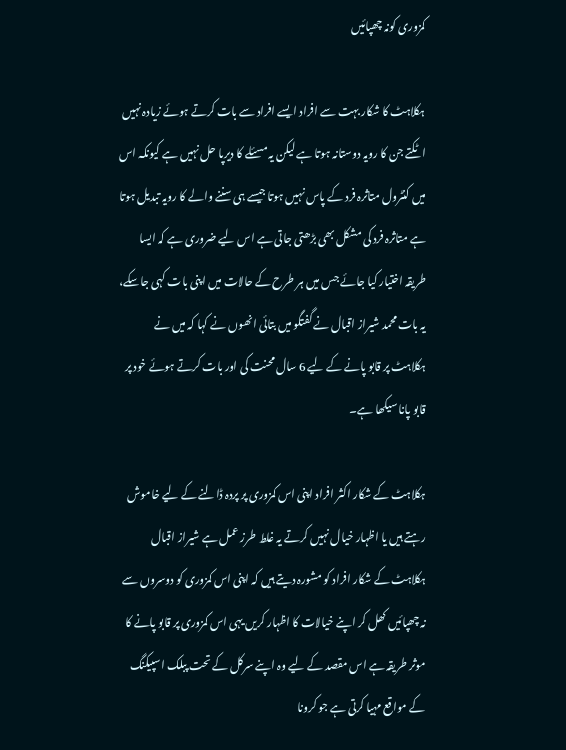کمزوری کونہ چھپائیں

ہکلاہٹ کا شکار بہت سے افراد ایسے افراد سے بات کرتے ہوئے زیادہ نہیں اٹکتے جن کا رویہ دوستانہ ہوتا ہے لیکن یہ مسئلے کا دیرپا حل نہیں ہے کیونکہ اس میں کنٹرول متاثرہ فرد کے پاس نہیں ہوتا جیسے ہی سننے والے کا رویہ تبدیل ہوتا ہے متاثرہ فرد کی مشکل بھی بڑھتی جاتی ہے اس لیے ضروری ہے کہ ایسا طریقہ اختیار کیا جائے جس میں ہر طرح کے حالات میں اپنی بات کہی جاسکے، یہ بات محمد شیراز اقبال نے گفتگو میں بتائی انھوں نے کہا کہ میں نے ہکلاہٹ پر قابو پانے کے لیے 6 سال محنت کی اور بات کرتے ہوئے خود پر قابو پانا سیکھا ہے۔

ہکلاہٹ کے شکار اکثر افراد اپنی اس کمزوری پر پردہ ڈالنے کے لیے خاموش رہتے ہیں یا اظہار خیال نہیں کرتے یہ غلط طرز عمل ہے شیراز اقبال ہکلاہٹ کے شکار افراد کو مشورہ دیتے ہیں کہ اپنی اس کمزوری کو دوسروں سے نہ چھپائیں کھل کر اپنے خیالات کا اظہار کریں یہی اس کمزوری پر قابو پانے کا موثر طریقہ ہے اس مقصد کے لیے وہ اپنے سرکل کے تحت پبلک اسپیکنگ کے مواقع مہیا کرتی ہے جو کرونا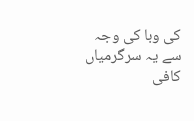کی وبا کی وجہ سے یہ سرگرمیاں کافی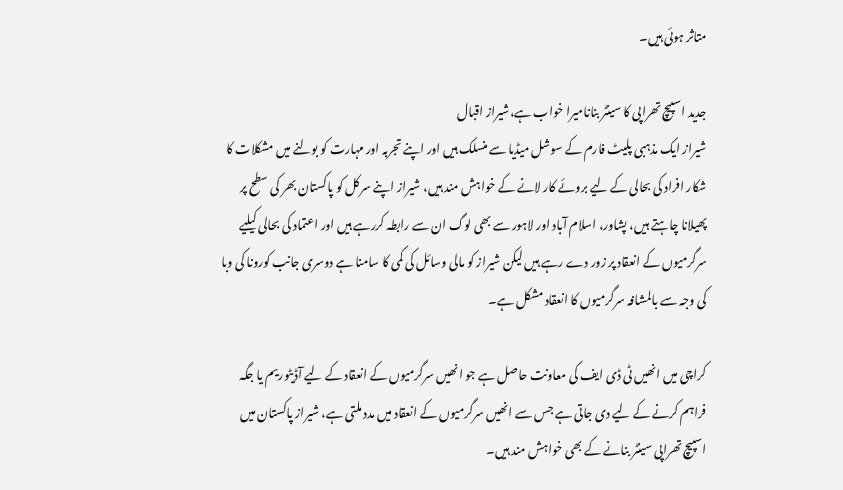متاثر ہوئی ہیں۔

جدید اسپیچ تھراپی کا سینٹر بنانامیرا خواب ہے،شیراز اقبال
شیراز ایک مذہبی پلیٹ فارم کے سوشل میڈیا سے منسلک ہیں اور اپنے تجربہ اور مہارت کو بولنے میں مشکلات کا شکار افراد کی بحالی کے لیے بروئے کار لانے کے خواہش مند ہیں، شیراز اپنے سرکل کو پاکستان بھر کی سطح پر پھیلانا چاہتے ہیں، پشاور، اسلام آباد اور لاہور سے بھی لوگ ان سے رابطہ کررہے ہیں اور اعتماد کی بحالی کیلیے سرگرمیوں کے انعقاد پر زور دے رہے ہیں لیکن شیراز کو مالی وسائل کی کمی کا سامنا ہے دوسری جانب کورونا کی وبا کی وجہ سے بالمشافہ سرگرمیوں کا انعقاد مشکل ہے۔

کراچی میں انھیں ٹی ڈی ایف کی معاونت حاصل ہے جو انھیں سرگرمیوں کے انعقاد کے لیے آڈیٹوریم یا جگہ فراہم کرنے کے لیے دی جاتی ہے جس سے انھیں سرگرمیوں کے انعقاد میں مدد ملتی ہے، شیراز پاکستان میں اسپیچ تھراپی سینٹر بنانے کے بھی خواہش مند ہیں۔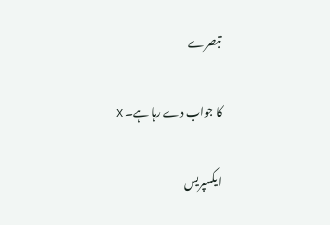تبصرے

کا جواب دے رہا ہے۔ X

ایکسپریس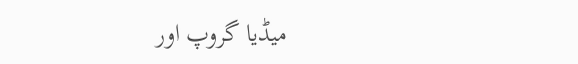میڈیا گروپ اور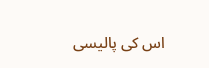اس کی پالیسی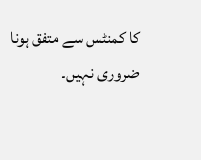کا کمنٹس سے متفق ہونا ضروری نہیں۔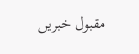مقبول خبریں